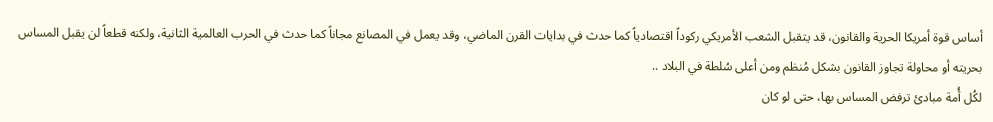أساس قوة أمريكا الحرية والقانون، قد يتقبل الشعب الأمريكي ركوداً اقتصادياً كما حدث في بدايات القرن الماضي، وقد يعمل في المصانع مجاناً كما حدث في الحرب العالمية الثانية، ولكنه قطعاً لن يقبل المساس بحريته أو محاولة تجاوز القانون بشكل مُنظم ومن أعلى سُلطة في البلاد ..
لكُل أُمة مبادئ ترفض المساس بها، حتى لو كان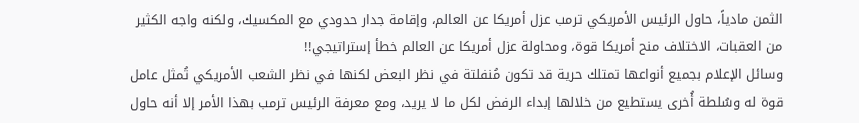الثمن مادياً، حاول الرئيس الأمريكي ترمب عزل أمريكا عن العالم، وإقامة جدار حدودي مع المكسيك، ولكنه واجه الكثير من العقبات، الاختلاف منح أمريكا قوة، ومحاولة عزل أمريكا عن العالم خطأ إستراتيجي!!
وسائل الإعلام بجميع أنواعها تمتلك حرية قد تكون مُنفلتة في نظر البعض لكنها في نظر الشعب الأمريكي تُمثل عامل قوة له وسُلطة أُخرى يستطيع من خلالها إبداء الرفض لكل ما لا يريد، ومع معرفة الرئيس ترمب بهذا الأمر إلا أنه حاول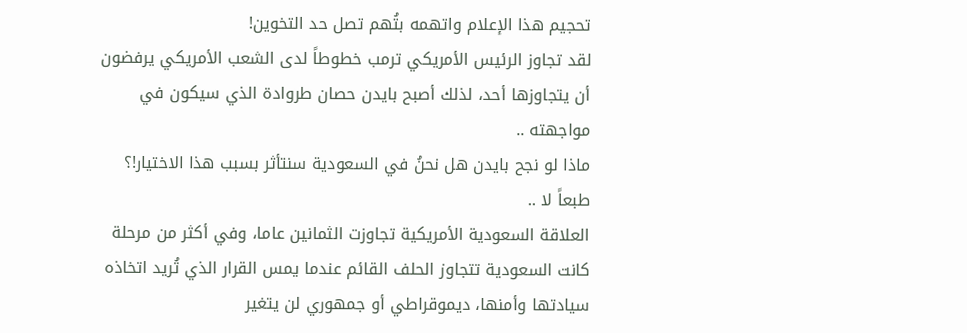تحجيم هذا الإعلام واتهمه بتُهم تصل حد التخوين!
لقد تجاوز الرئيس الأمريكي ترمب خطوطاً لدى الشعب الأمريكي يرفضون أن يتجاوزها أحد، لذلك أصبح بايدن حصان طروادة الذي سيكون في مواجهته ..
ماذا لو نجح بايدن هل نحنُ في السعودية سنتأثر بسبب هذا الاختيار!؟
طبعاً لا ..
العلاقة السعودية الأمريكية تجاوزت الثمانين عاما، وفي أكثر من مرحلة كانت السعودية تتجاوز الحلف القائم عندما يمس القرار الذي تُريد اتخاذه سيادتها وأمنها، ديموقراطي أو جمهوري لن يتغير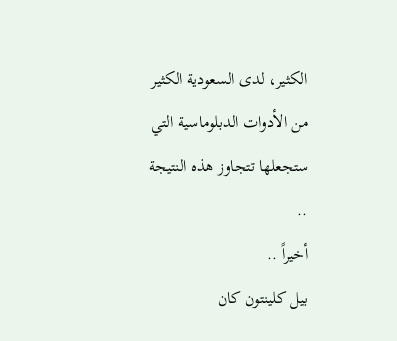الكثير، لدى السعودية الكثير من الأدوات الدبلوماسية التي ستجعلها تتجاوز هذه النتيجة ..
أخيراً ..
بيل كلينتون كان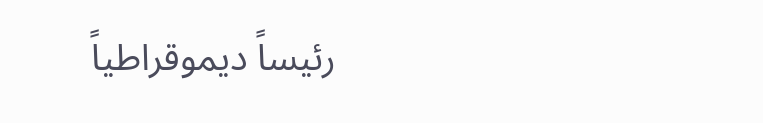رئيساً ديموقراطياً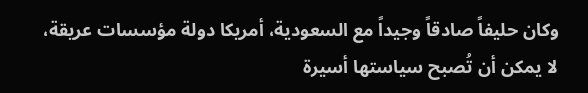وكان حليفاً صادقاً وجيداً مع السعودية، أمريكا دولة مؤسسات عريقة، لا يمكن أن تُصبح سياستها أسيرة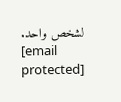لشخص واحد.
[email protected]